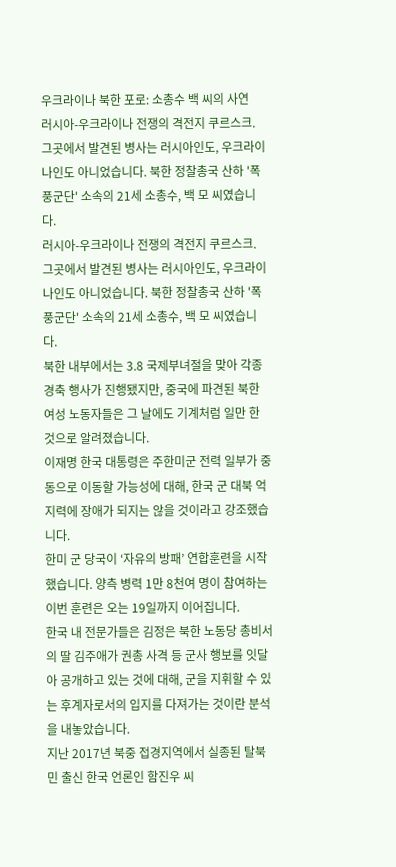우크라이나 북한 포로: 소총수 백 씨의 사연
러시아-우크라이나 전쟁의 격전지 쿠르스크. 그곳에서 발견된 병사는 러시아인도, 우크라이나인도 아니었습니다. 북한 정찰총국 산하 '폭풍군단' 소속의 21세 소총수, 백 모 씨였습니다.
러시아-우크라이나 전쟁의 격전지 쿠르스크. 그곳에서 발견된 병사는 러시아인도, 우크라이나인도 아니었습니다. 북한 정찰총국 산하 '폭풍군단' 소속의 21세 소총수, 백 모 씨였습니다.
북한 내부에서는 3.8 국제부녀절을 맞아 각종 경축 행사가 진행됐지만, 중국에 파견된 북한 여성 노동자들은 그 날에도 기계처럼 일만 한 것으로 알려졌습니다.
이재명 한국 대통령은 주한미군 전력 일부가 중동으로 이동할 가능성에 대해, 한국 군 대북 억지력에 장애가 되지는 않을 것이라고 강조했습니다.
한미 군 당국이 ‘자유의 방패’ 연합훈련을 시작했습니다. 양측 병력 1만 8천여 명이 참여하는 이번 훈련은 오는 19일까지 이어집니다.
한국 내 전문가들은 김정은 북한 노동당 총비서의 딸 김주애가 권총 사격 등 군사 행보를 잇달아 공개하고 있는 것에 대해, 군을 지휘할 수 있는 후계자로서의 입지를 다져가는 것이란 분석을 내놓았습니다.
지난 2017년 북중 접경지역에서 실종된 탈북민 출신 한국 언론인 함진우 씨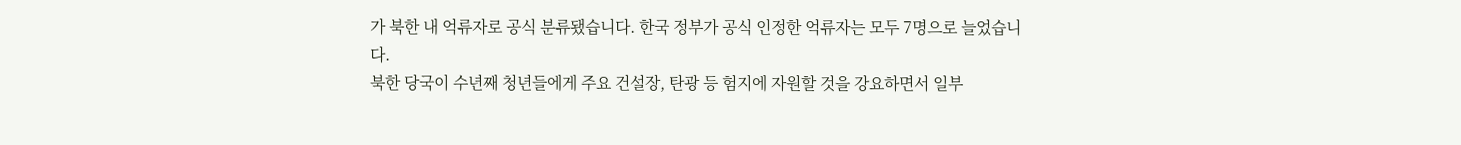가 북한 내 억류자로 공식 분류됐습니다. 한국 정부가 공식 인정한 억류자는 모두 7명으로 늘었습니다.
북한 당국이 수년째 청년들에게 주요 건설장, 탄광 등 험지에 자원할 것을 강요하면서 일부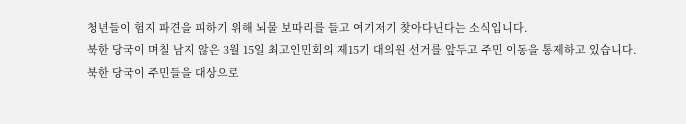청년들이 험지 파견을 피하기 위해 뇌물 보따리를 들고 여기저기 찾아다닌다는 소식입니다.
북한 당국이 며칠 남지 않은 3월 15일 최고인민회의 제15기 대의원 선거를 앞두고 주민 이동을 통제하고 있습니다.
북한 당국이 주민들을 대상으로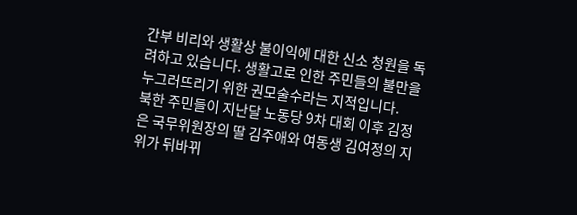간부 비리와 생활상 불이익에 대한 신소 청원을 독려하고 있습니다. 생활고로 인한 주민들의 불만을 누그러뜨리기 위한 권모술수라는 지적입니다.
북한 주민들이 지난달 노동당 9차 대회 이후 김정은 국무위원장의 딸 김주애와 여동생 김여정의 지위가 뒤바뀌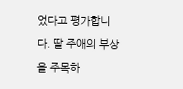었다고 평가합니다. 딸 주애의 부상을 주목하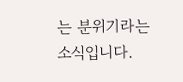는 분위기라는 소식입니다.